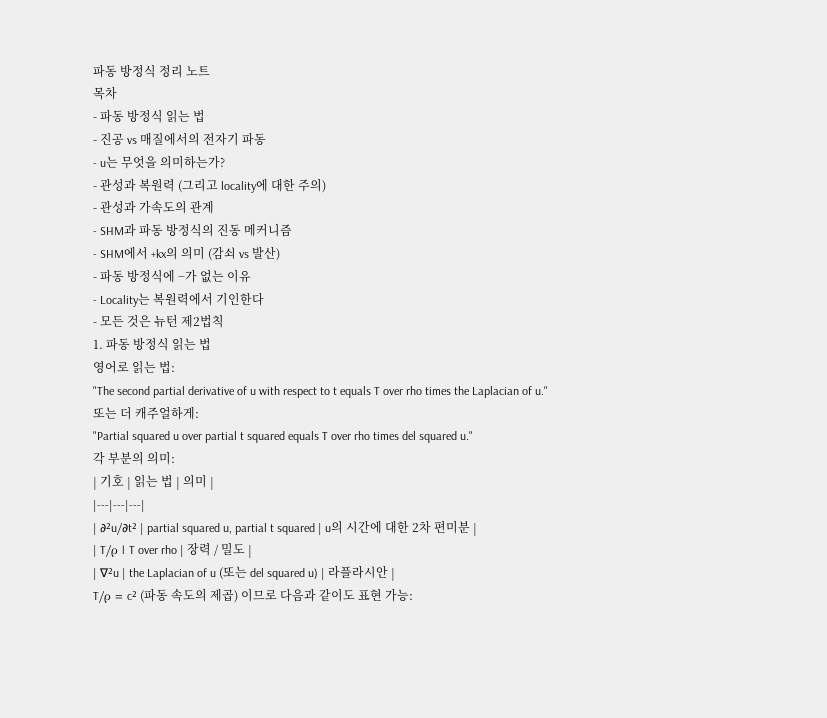파동 방정식 정리 노트
목차
- 파동 방정식 읽는 법
- 진공 vs 매질에서의 전자기 파동
- u는 무엇을 의미하는가?
- 관성과 복원력 (그리고 locality에 대한 주의)
- 관성과 가속도의 관계
- SHM과 파동 방정식의 진동 메커니즘
- SHM에서 +kx의 의미 (감쇠 vs 발산)
- 파동 방정식에 −가 없는 이유
- Locality는 복원력에서 기인한다
- 모든 것은 뉴턴 제2법칙
1. 파동 방정식 읽는 법
영어로 읽는 법:
"The second partial derivative of u with respect to t equals T over rho times the Laplacian of u."
또는 더 캐주얼하게:
"Partial squared u over partial t squared equals T over rho times del squared u."
각 부분의 의미:
| 기호 | 읽는 법 | 의미 |
|---|---|---|
| ∂²u/∂t² | partial squared u, partial t squared | u의 시간에 대한 2차 편미분 |
| T/ρ | T over rho | 장력 / 밀도 |
| ∇²u | the Laplacian of u (또는 del squared u) | 라플라시안 |
T/ρ = c² (파동 속도의 제곱) 이므로 다음과 같이도 표현 가능: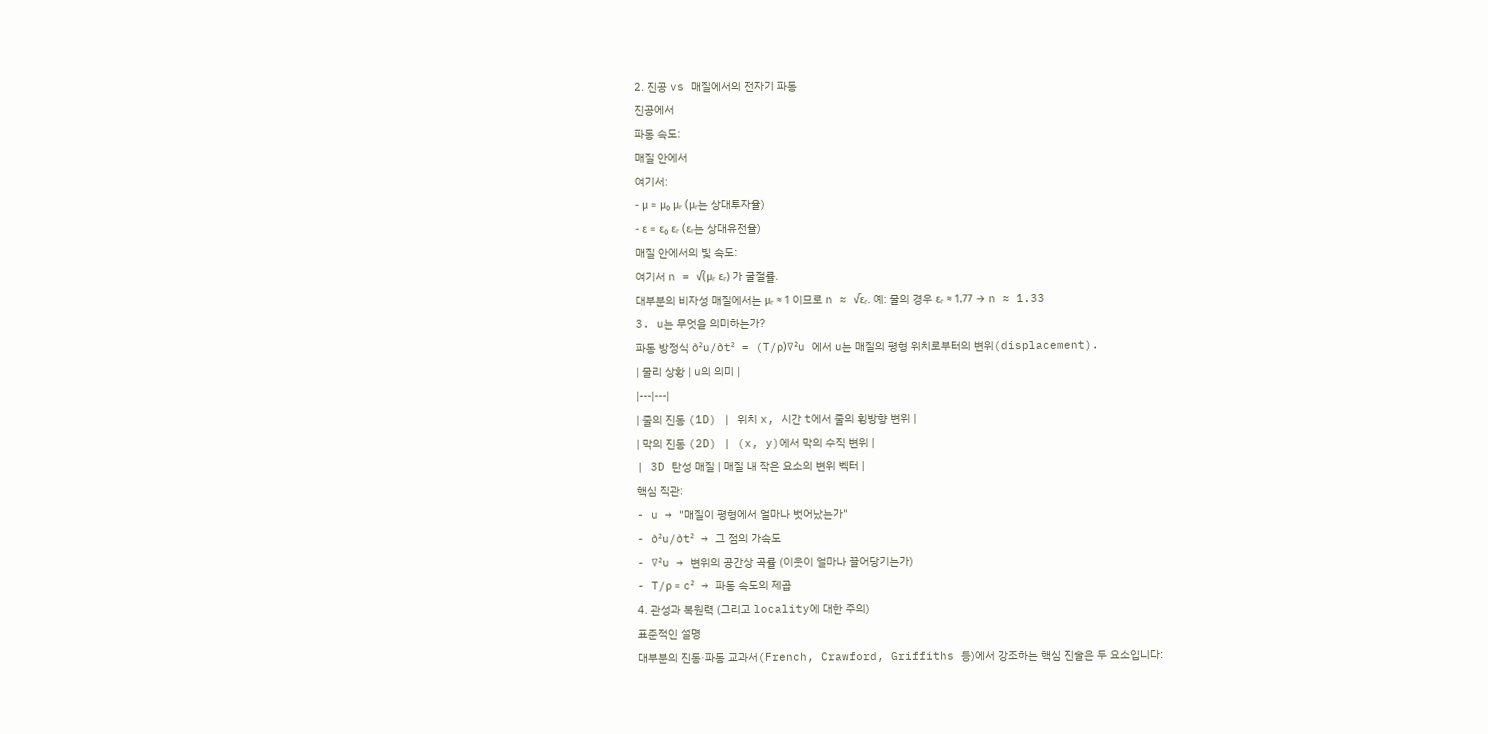2. 진공 vs 매질에서의 전자기 파동
진공에서
파동 속도:
매질 안에서
여기서:
- μ = μ₀ μᵣ (μᵣ는 상대투자율)
- ε = ε₀ εᵣ (εᵣ는 상대유전율)
매질 안에서의 빛 속도:
여기서 n = √(μᵣ εᵣ) 가 굴절률.
대부분의 비자성 매질에서는 μᵣ ≈ 1 이므로 n ≈ √εᵣ. 예: 물의 경우 εᵣ ≈ 1.77 → n ≈ 1.33
3. u는 무엇을 의미하는가?
파동 방정식 ∂²u/∂t² = (T/ρ)∇²u 에서 u는 매질의 평형 위치로부터의 변위(displacement).
| 물리 상황 | u의 의미 |
|---|---|
| 줄의 진동 (1D) | 위치 x, 시간 t에서 줄의 횡방향 변위 |
| 막의 진동 (2D) | (x, y)에서 막의 수직 변위 |
| 3D 탄성 매질 | 매질 내 작은 요소의 변위 벡터 |
핵심 직관:
- u → "매질이 평형에서 얼마나 벗어났는가"
- ∂²u/∂t² → 그 점의 가속도
- ∇²u → 변위의 공간상 곡률 (이웃이 얼마나 끌어당기는가)
- T/ρ = c² → 파동 속도의 제곱
4. 관성과 복원력 (그리고 locality에 대한 주의)
표준적인 설명
대부분의 진동·파동 교과서(French, Crawford, Griffiths 등)에서 강조하는 핵심 진술은 두 요소입니다: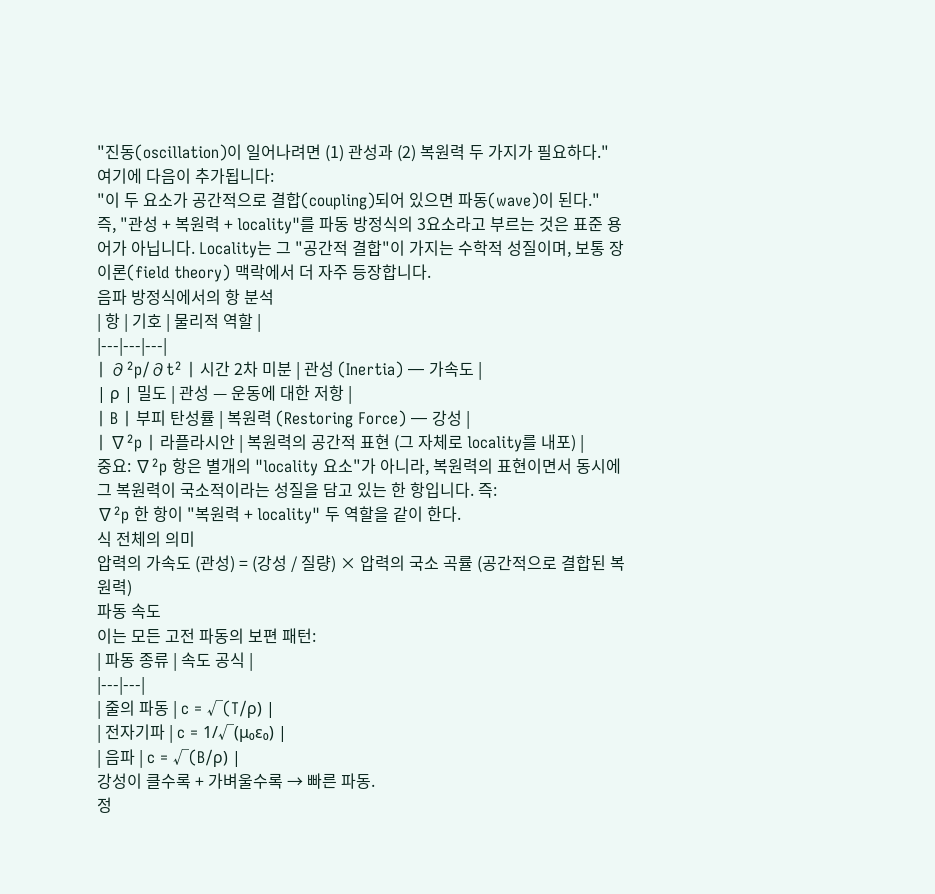"진동(oscillation)이 일어나려면 (1) 관성과 (2) 복원력 두 가지가 필요하다."
여기에 다음이 추가됩니다:
"이 두 요소가 공간적으로 결합(coupling)되어 있으면 파동(wave)이 된다."
즉, "관성 + 복원력 + locality"를 파동 방정식의 3요소라고 부르는 것은 표준 용어가 아닙니다. Locality는 그 "공간적 결합"이 가지는 수학적 성질이며, 보통 장이론(field theory) 맥락에서 더 자주 등장합니다.
음파 방정식에서의 항 분석
| 항 | 기호 | 물리적 역할 |
|---|---|---|
| ∂²p/∂t² | 시간 2차 미분 | 관성 (Inertia) — 가속도 |
| ρ | 밀도 | 관성 — 운동에 대한 저항 |
| B | 부피 탄성률 | 복원력 (Restoring Force) — 강성 |
| ∇²p | 라플라시안 | 복원력의 공간적 표현 (그 자체로 locality를 내포) |
중요: ∇²p 항은 별개의 "locality 요소"가 아니라, 복원력의 표현이면서 동시에 그 복원력이 국소적이라는 성질을 담고 있는 한 항입니다. 즉:
∇²p 한 항이 "복원력 + locality" 두 역할을 같이 한다.
식 전체의 의미
압력의 가속도 (관성) = (강성 / 질량) × 압력의 국소 곡률 (공간적으로 결합된 복원력)
파동 속도
이는 모든 고전 파동의 보편 패턴:
| 파동 종류 | 속도 공식 |
|---|---|
| 줄의 파동 | c = √(T/ρ) |
| 전자기파 | c = 1/√(μ₀ε₀) |
| 음파 | c = √(B/ρ) |
강성이 클수록 + 가벼울수록 → 빠른 파동.
정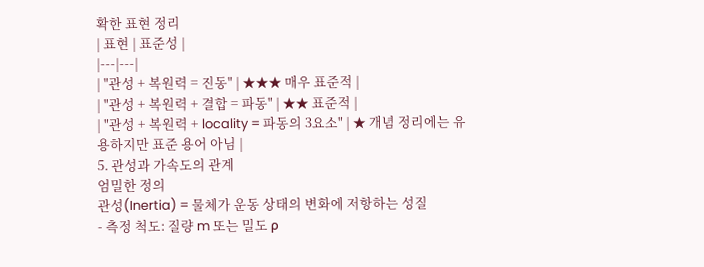확한 표현 정리
| 표현 | 표준성 |
|---|---|
| "관성 + 복원력 = 진동" | ★★★ 매우 표준적 |
| "관성 + 복원력 + 결합 = 파동" | ★★ 표준적 |
| "관성 + 복원력 + locality = 파동의 3요소" | ★ 개념 정리에는 유용하지만 표준 용어 아님 |
5. 관성과 가속도의 관계
엄밀한 정의
관성(Inertia) = 물체가 운동 상태의 변화에 저항하는 성질
- 측정 척도: 질량 m 또는 밀도 ρ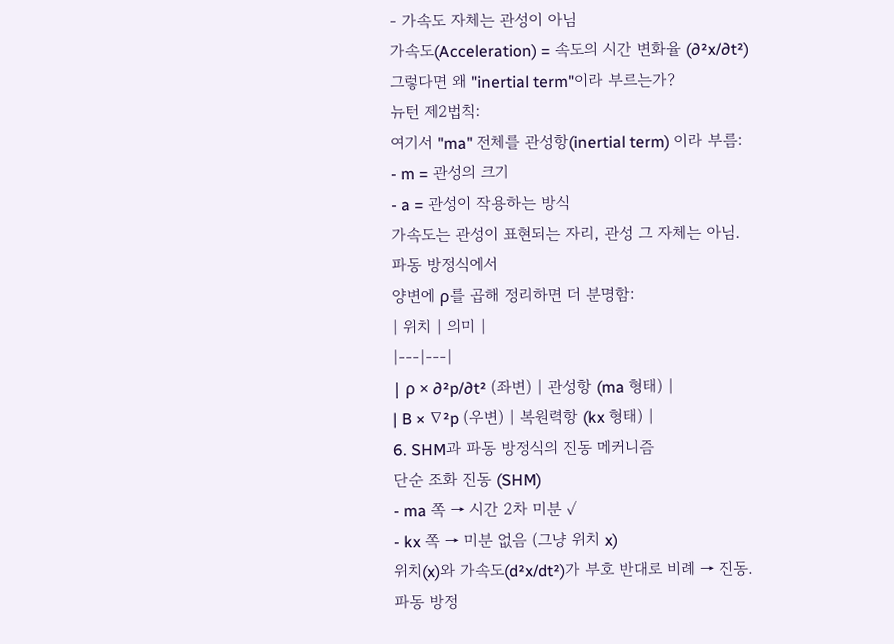- 가속도 자체는 관성이 아님
가속도(Acceleration) = 속도의 시간 변화율 (∂²x/∂t²)
그렇다면 왜 "inertial term"이라 부르는가?
뉴턴 제2법칙:
여기서 "ma" 전체를 관성항(inertial term) 이라 부름:
- m = 관성의 크기
- a = 관성이 작용하는 방식
가속도는 관성이 표현되는 자리, 관성 그 자체는 아님.
파동 방정식에서
양변에 ρ를 곱해 정리하면 더 분명함:
| 위치 | 의미 |
|---|---|
| ρ × ∂²p/∂t² (좌변) | 관성항 (ma 형태) |
| B × ∇²p (우변) | 복원력항 (kx 형태) |
6. SHM과 파동 방정식의 진동 메커니즘
단순 조화 진동 (SHM)
- ma 쪽 → 시간 2차 미분 ✓
- kx 쪽 → 미분 없음 (그냥 위치 x)
위치(x)와 가속도(d²x/dt²)가 부호 반대로 비례 → 진동.
파동 방정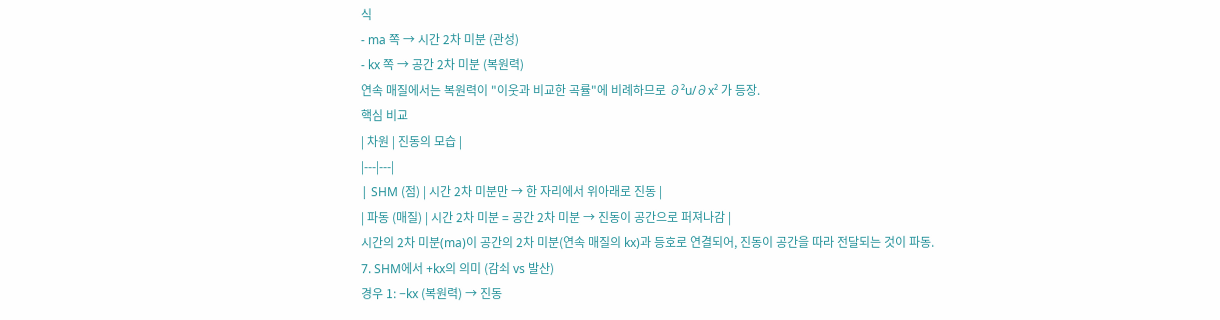식
- ma 쪽 → 시간 2차 미분 (관성)
- kx 쪽 → 공간 2차 미분 (복원력)
연속 매질에서는 복원력이 "이웃과 비교한 곡률"에 비례하므로 ∂²u/∂x² 가 등장.
핵심 비교
| 차원 | 진동의 모습 |
|---|---|
| SHM (점) | 시간 2차 미분만 → 한 자리에서 위아래로 진동 |
| 파동 (매질) | 시간 2차 미분 = 공간 2차 미분 → 진동이 공간으로 퍼져나감 |
시간의 2차 미분(ma)이 공간의 2차 미분(연속 매질의 kx)과 등호로 연결되어, 진동이 공간을 따라 전달되는 것이 파동.
7. SHM에서 +kx의 의미 (감쇠 vs 발산)
경우 1: −kx (복원력) → 진동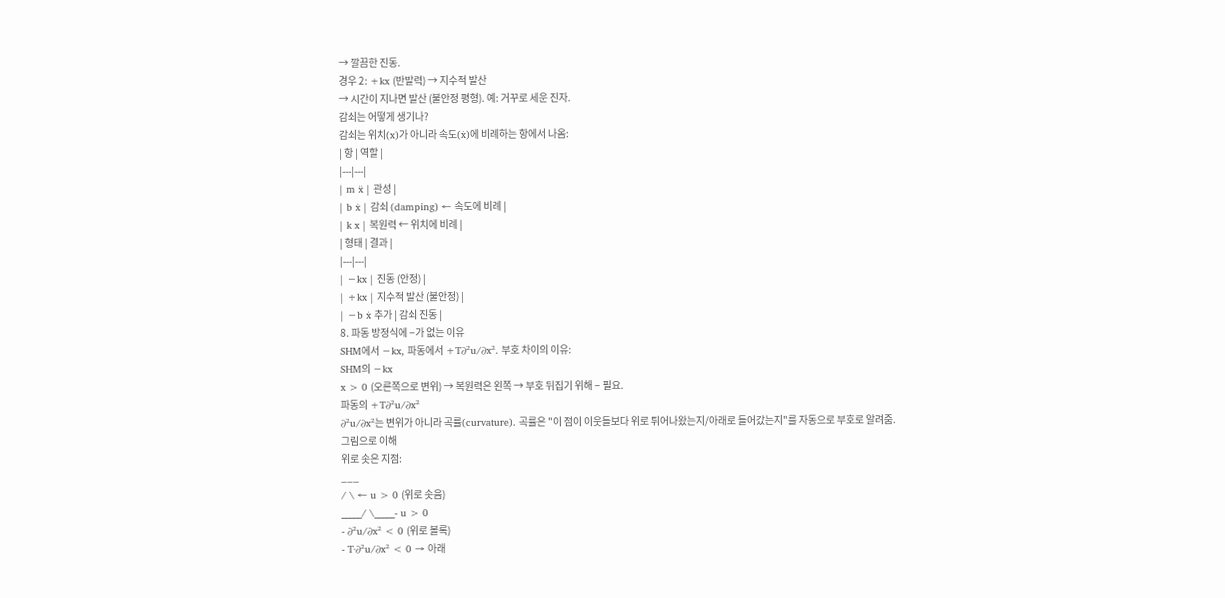→ 깔끔한 진동.
경우 2: +kx (반발력) → 지수적 발산
→ 시간이 지나면 발산 (불안정 평형). 예: 거꾸로 세운 진자.
감쇠는 어떻게 생기나?
감쇠는 위치(x)가 아니라 속도(ẋ)에 비례하는 항에서 나옴:
| 항 | 역할 |
|---|---|
| m ẍ | 관성 |
| b ẋ | 감쇠 (damping) ← 속도에 비례 |
| k x | 복원력 ← 위치에 비례 |
| 형태 | 결과 |
|---|---|
| −kx | 진동 (안정) |
| +kx | 지수적 발산 (불안정) |
| −b ẋ 추가 | 감쇠 진동 |
8. 파동 방정식에 −가 없는 이유
SHM에서 −kx, 파동에서 +T∂²u/∂x². 부호 차이의 이유:
SHM의 −kx
x > 0 (오른쪽으로 변위) → 복원력은 왼쪽 → 부호 뒤집기 위해 − 필요.
파동의 +T∂²u/∂x²
∂²u/∂x²는 변위가 아니라 곡률(curvature). 곡률은 "이 점이 이웃들보다 위로 튀어나왔는지/아래로 들어갔는지"를 자동으로 부호로 알려줌.
그림으로 이해
위로 솟은 지점:
___
/ \ ← u > 0 (위로 솟음)
_____/ \_____- u > 0
- ∂²u/∂x² < 0 (위로 볼록)
- T·∂²u/∂x² < 0 → 아래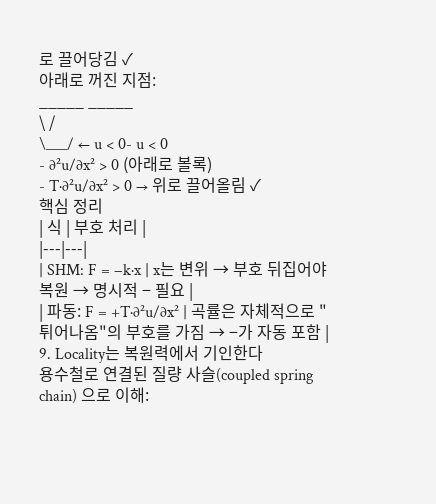로 끌어당김 ✓
아래로 꺼진 지점:
_____ _____
\ /
\___/ ← u < 0- u < 0
- ∂²u/∂x² > 0 (아래로 볼록)
- T·∂²u/∂x² > 0 → 위로 끌어올림 ✓
핵심 정리
| 식 | 부호 처리 |
|---|---|
| SHM: F = −k·x | x는 변위 → 부호 뒤집어야 복원 → 명시적 − 필요 |
| 파동: F = +T·∂²u/∂x² | 곡률은 자체적으로 "튀어나옴"의 부호를 가짐 → −가 자동 포함 |
9. Locality는 복원력에서 기인한다
용수철로 연결된 질량 사슬(coupled spring chain) 으로 이해: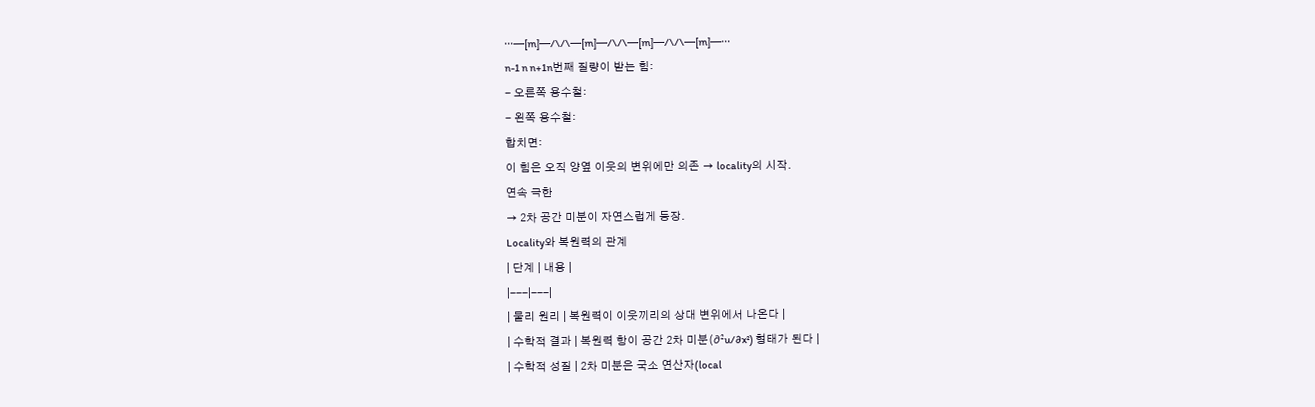···─[m]─/\/\─[m]─/\/\─[m]─/\/\─[m]─···
n-1 n n+1n번째 질량이 받는 힘:
- 오른쪽 용수철:
- 왼쪽 용수철:
합치면:
이 힘은 오직 양옆 이웃의 변위에만 의존 → locality의 시작.
연속 극한
→ 2차 공간 미분이 자연스럽게 등장.
Locality와 복원력의 관계
| 단계 | 내용 |
|---|---|
| 물리 원리 | 복원력이 이웃끼리의 상대 변위에서 나온다 |
| 수학적 결과 | 복원력 항이 공간 2차 미분(∂²u/∂x²) 형태가 된다 |
| 수학적 성질 | 2차 미분은 국소 연산자(local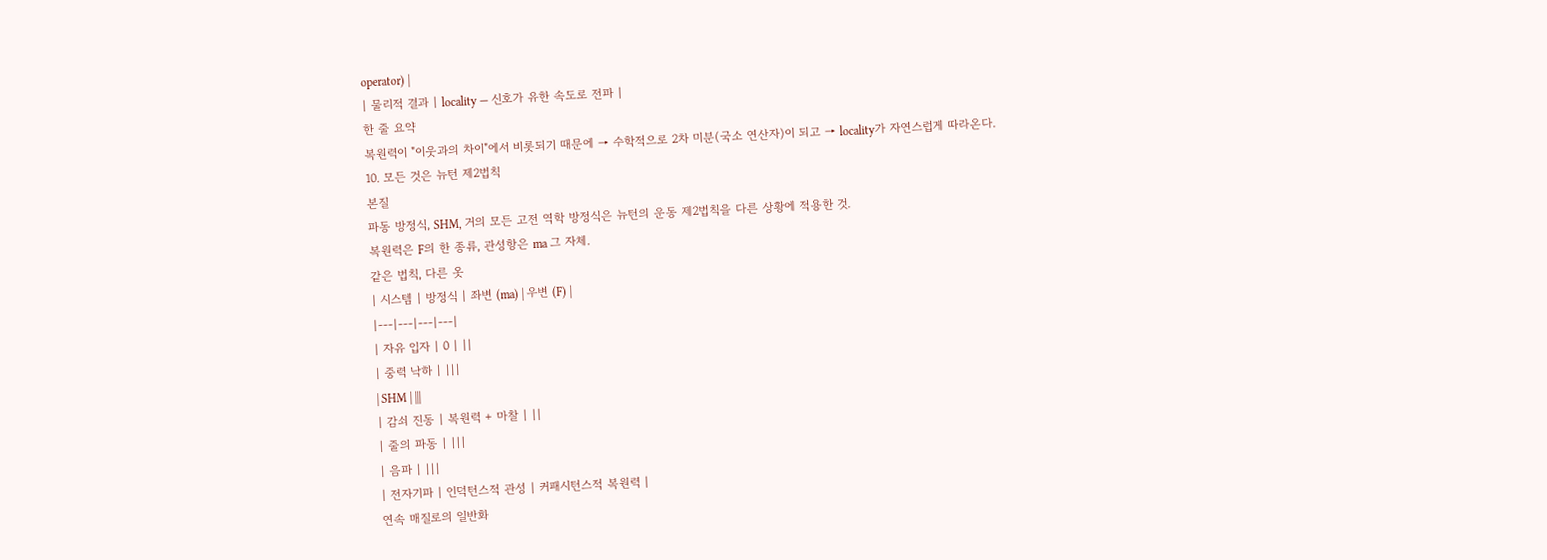operator) |
| 물리적 결과 | locality — 신호가 유한 속도로 전파 |
한 줄 요약
복원력이 "이웃과의 차이"에서 비롯되기 때문에 → 수학적으로 2차 미분(국소 연산자)이 되고 → locality가 자연스럽게 따라온다.
10. 모든 것은 뉴턴 제2법칙
본질
파동 방정식, SHM, 거의 모든 고전 역학 방정식은 뉴턴의 운동 제2법칙을 다른 상황에 적용한 것.
복원력은 F의 한 종류, 관성항은 ma 그 자체.
같은 법칙, 다른 옷
| 시스템 | 방정식 | 좌변 (ma) | 우변 (F) |
|---|---|---|---|
| 자유 입자 | 0 | ||
| 중력 낙하 | |||
| SHM | |||
| 감쇠 진동 | 복원력 + 마찰 | ||
| 줄의 파동 | |||
| 음파 | |||
| 전자기파 | 인덕턴스적 관성 | 커패시턴스적 복원력 |
연속 매질로의 일반화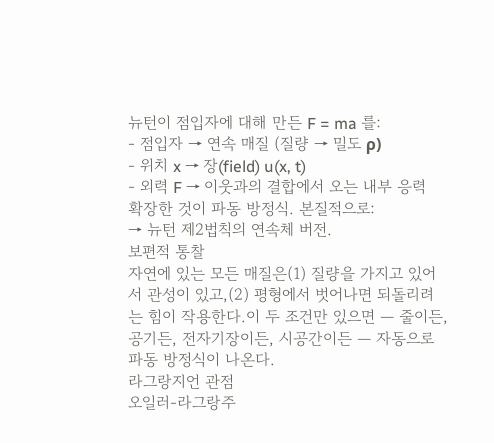뉴턴이 점입자에 대해 만든 F = ma 를:
- 점입자 → 연속 매질 (질량 → 밀도 ρ)
- 위치 x → 장(field) u(x, t)
- 외력 F → 이웃과의 결합에서 오는 내부 응력
확장한 것이 파동 방정식. 본질적으로:
→ 뉴턴 제2법칙의 연속체 버전.
보편적 통찰
자연에 있는 모든 매질은(1) 질량을 가지고 있어서 관성이 있고,(2) 평형에서 벗어나면 되돌리려는 힘이 작용한다.이 두 조건만 있으면 — 줄이든, 공기든, 전자기장이든, 시공간이든 — 자동으로 파동 방정식이 나온다.
라그랑지언 관점
오일러-라그랑주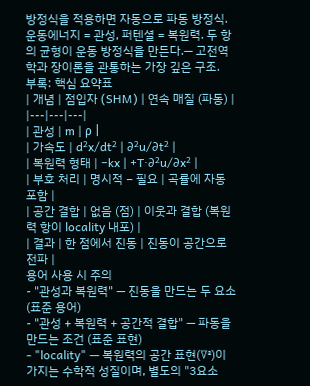방정식을 적용하면 자동으로 파동 방정식.
운동에너지 = 관성, 퍼텐셜 = 복원력. 두 항의 균형이 운동 방정식을 만든다.— 고전역학과 장이론을 관통하는 가장 깊은 구조.
부록: 핵심 요약표
| 개념 | 점입자 (SHM) | 연속 매질 (파동) |
|---|---|---|
| 관성 | m | ρ |
| 가속도 | d²x/dt² | ∂²u/∂t² |
| 복원력 형태 | −kx | +T·∂²u/∂x² |
| 부호 처리 | 명시적 − 필요 | 곡률에 자동 포함 |
| 공간 결합 | 없음 (점) | 이웃과 결합 (복원력 항이 locality 내포) |
| 결과 | 한 점에서 진동 | 진동이 공간으로 전파 |
용어 사용 시 주의
- "관성과 복원력" — 진동을 만드는 두 요소 (표준 용어)
- "관성 + 복원력 + 공간적 결합" — 파동을 만드는 조건 (표준 표현)
- "locality" — 복원력의 공간 표현(∇²)이 가지는 수학적 성질이며, 별도의 "3요소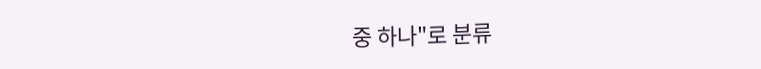중 하나"로 분류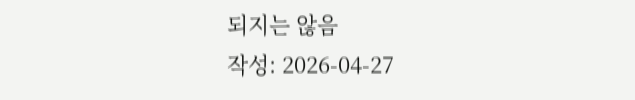되지는 않음
작성: 2026-04-27